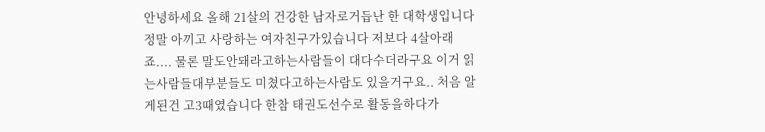안녕하세요 올해 21살의 건강한 남자로거듭난 한 대학생입니다 정말 아끼고 사랑하는 여자친구가있습니다 저보다 4살아래죠.... 물론 말도안돼라고하는사람들이 대다수더라구요 이거 읽는사람들대부분들도 미쳤다고하는사람도 있을거구요.. 처음 알게된건 고3때였습니다 한참 태권도선수로 활동을하다가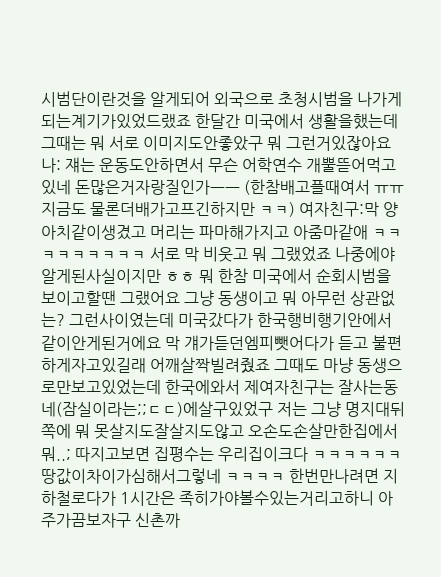시범단이란것을 알게되어 외국으로 초청시범을 나가게되는계기가있었드랬죠 한달간 미국에서 생활을했는데 그때는 뭐 서로 이미지도안좋았구 뭐 그런거있잖아요 나: 쟤는 운동도안하면서 무슨 어학연수 개뿔뜯어먹고있네 돈많은거자랑질인가ㅡㅡ (한참배고플때여서 ㅠㅠ 지금도 물론더배가고프긴하지만 ㅋㅋ) 여자친구:막 양아치같이생겼고 머리는 파마해가지고 아줌마같애 ㅋㅋㅋㅋㅋㅋㅋㅋㅋ 서로 막 비웃고 뭐 그랬었죠 나중에야알게된사실이지만 ㅎㅎ 뭐 한참 미국에서 순회시범을 보이고할땐 그랬어요 그냥 동생이고 뭐 아무런 상관없는? 그런사이였는데 미국갔다가 한국행비행기안에서 같이안게된거에요 막 걔가듣던엠피뺏어다가 듣고 불편하게자고있길래 어깨살짝빌려줬죠 그때도 마냥 동생으로만보고있었는데 한국에와서 제여자친구는 잘사는동네(잠실이라는;;ㄷㄷ)에살구있었구 저는 그냥 명지대뒤쪽에 뭐 못살지도잘살지도않고 오손도손살만한집에서 뭐..; 따지고보면 집평수는 우리집이크다 ㅋㅋㅋㅋㅋㅋ땅값이차이가심해서그렇네 ㅋㅋㅋㅋ 한번만나려면 지하철로다가 1시간은 족히가야볼수있는거리고하니 아주가끔보자구 신촌까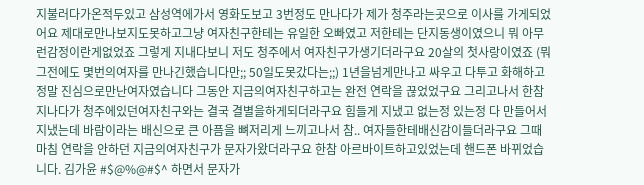지불러다가온적두있고 삼성역에가서 영화도보고 3번정도 만나다가 제가 청주라는곳으로 이사를 가게되었어요 제대로만나보지도못하고그냥 여자친구한테는 유일한 오빠였고 저한테는 단지동생이였으니 뭐 아무런감정이란게없었죠 그렇게 지내다보니 저도 청주에서 여자친구가생기더라구요 20살의 첫사랑이였죠 (뭐그전에도 몇번의여자를 만나긴했습니다만;; 50일도못갔다는;;) 1년을넘게만나고 싸우고 다투고 화해하고 정말 진심으로만난여자였습니다 그동안 지금의여자친구하고는 완전 연락을 끊었었구요 그리고나서 한참지나다가 청주에있던여자친구와는 결국 결별을하게되더라구요 힘들게 지냈고 없는정 있는정 다 만들어서 지냈는데 바람이라는 배신으로 큰 아픔을 뼈저리게 느끼고나서 참.. 여자들한테배신감이들더라구요 그때 마침 연락을 안하던 지금의여자친구가 문자가왔더라구요 한참 아르바이트하고있었는데 핸드폰 바뀌었습니다. 김가윤 #$@%@#$^ 하면서 문자가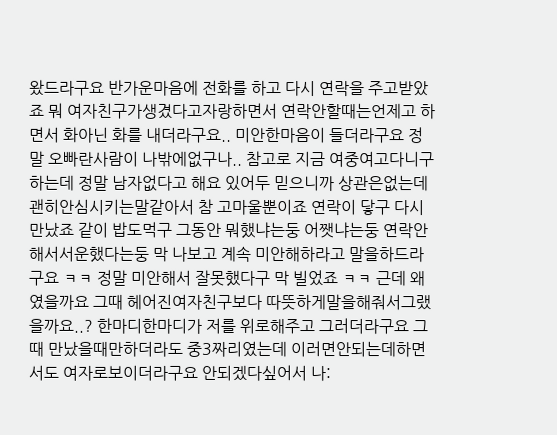왔드라구요 반가운마음에 전화를 하고 다시 연락을 주고받았죠 뭐 여자친구가생겼다고자랑하면서 연락안할때는언제고 하면서 화아닌 화를 내더라구요.. 미안한마음이 들더라구요 정말 오빠란사람이 나밖에없구나.. 참고로 지금 여중여고다니구 하는데 정말 남자없다고 해요 있어두 믿으니까 상관은없는데 괜히안심시키는말같아서 참 고마울뿐이죠 연락이 닿구 다시만났죠 같이 밥도먹구 그동안 뭐했냐는둥 어쨋냐는둥 연락안해서서운했다는둥 막 나보고 계속 미안해하라고 말을하드라구요 ㅋㅋ 정말 미안해서 잘못했다구 막 빌었죠 ㅋㅋ 근데 왜였을까요 그때 헤어진여자친구보다 따뜻하게말을해줘서그랬을까요..? 한마디한마디가 저를 위로해주고 그러더라구요 그때 만났을때만하더라도 중3짜리였는데 이러면안되는데하면서도 여자로보이더라구요 안되겠다싶어서 나: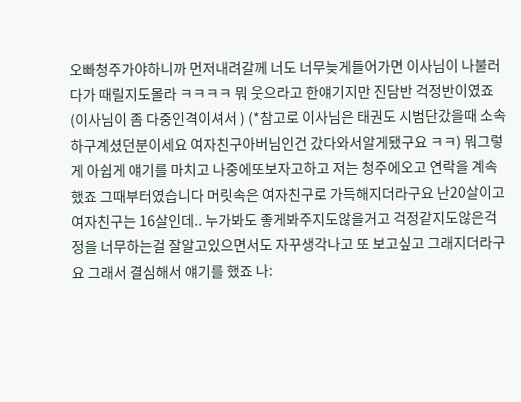오빠청주가야하니까 먼저내려갈께 너도 너무늦게들어가면 이사님이 나불러다가 때릴지도몰라 ㅋㅋㅋㅋ 뭐 웃으라고 한얘기지만 진담반 걱정반이였죠 (이사님이 좀 다중인격이셔서 ) (*참고로 이사님은 태권도 시범단갔을때 소속하구계셨던분이세요 여자친구아버님인건 갔다와서알게됐구요 ㅋㅋ) 뭐그렇게 아쉽게 얘기를 마치고 나중에또보자고하고 저는 청주에오고 연락을 계속했죠 그때부터였습니다 머릿속은 여자친구로 가득해지더라구요 난20살이고 여자친구는 16살인데.. 누가봐도 좋게봐주지도않을거고 걱정같지도않은걱정을 너무하는걸 잘알고있으면서도 자꾸생각나고 또 보고싶고 그래지더라구요 그래서 결심해서 얘기를 했죠 나: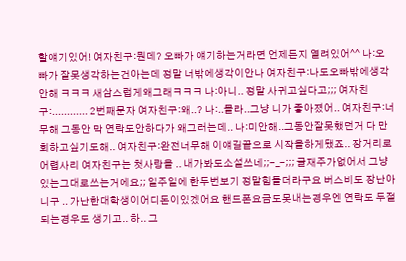할얘기있어! 여자친구:뭔데? 오빠가 얘기하는거라면 언제든지 열려있어^^ 나:오빠가 잘못생각하는건아는데 정말 너밖에생각이안나 여자친구:나도오빠밖에생각안해 ㅋㅋㅋ 새삼스럽게왜그래ㅋㅋㅋ 나:아니.. 정말 사귀고싶다고;;; 여자친구:............ 2번째문자 여자친구:왜..? 나:..몰라..그냥 니가 좋아졌어.. 여자친구:너무해 그동안 막 연락도안하다가 왜그러는데.. 나:미안해..그동안잘못했던거 다 만회하고싶기도해.. 여자친구:완전너무해 이얘길끝으로 시작을하게됐죠.. 장거리로 어렵사리 여자친구는 첫사랑을 .. 내가봐도소설쓰네;;-_-;;; 글재주가없어서 그냥있는그대로쓰는거에요;; 일주일에 한두번보기 정말힘들더라구요 버스비도 장난아니구 .. 가난한대학생이어디돈이있겠어요 핸드폰요금도못내는경우엔 연락도 두절되는경우도 생기고.. 하.. 그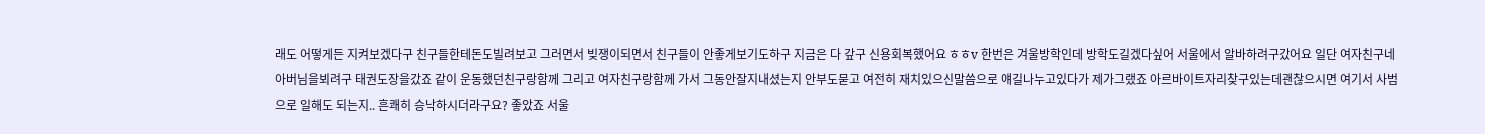래도 어떻게든 지켜보겠다구 친구들한테돈도빌려보고 그러면서 빚쟁이되면서 친구들이 안좋게보기도하구 지금은 다 갚구 신용회복했어요 ㅎㅎv 한번은 겨울방학인데 방학도길겠다싶어 서울에서 알바하려구갔어요 일단 여자친구네 아버님을뵈려구 태권도장을갔죠 같이 운동했던친구랑함께 그리고 여자친구랑함께 가서 그동안잘지내셨는지 안부도묻고 여전히 재치있으신말씀으로 얘길나누고있다가 제가그랬죠 아르바이트자리찾구있는데괜찮으시면 여기서 사범으로 일해도 되는지.. 흔쾌히 승낙하시더라구요? 좋았죠 서울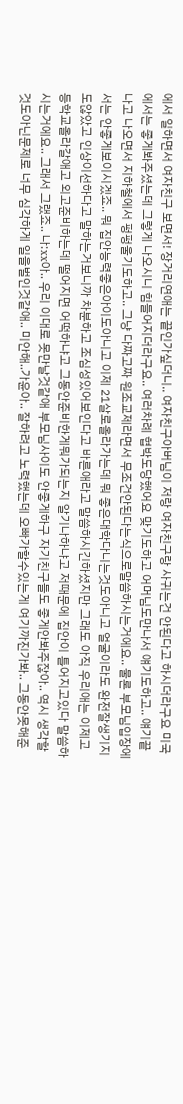에서 일하면서 여자친구 보면서! 장거리연애는 끝인가싶더니.. 여자친구아버님이 저랑 여자친구랑 사귀는건 안된다고 하시더라구요 미국에서는 좋게봐주셨는데 그렇게 나오시니 힘들어지더라구요.. 여러차례 협박도당했어요 맞기도하고 어머님도만나서 얘기도하고.. 얘기끝나고 나오면서 지하철에서 펑펑울기도하고.. 그냥 다짜고짜 원조교제라면서 무조건안된다는식으로말씀하시는거에요.. 물론 부모님입장에서는 안좋게보이시겠죠.. 뭐 집안능력좋은아이도아니고 이제 21살로올라가는데 뭐 좋은대학다니는것도아니고 얼굴이라도 완전잘생기지도않았고 인상이선하다고 말하는거보니까 차분하고 조심성있어보인다고 바른애라고 말씀하시긴하셨지만 그래도 아직 우리애는 이제고등학교올라갈애고 외고준비하는데 떨어지면 어떡하냐고 그동안준비한게뭐가되는지 알기나하냐고 저때문에 집안이 틀어지고있다 말씀하시는거에요.. 그래서 그랬죠.. 나:xx아.. 우리 이대로 못만날것같애 부모님사이도 안좋게하구 자기친구들도 좋게안봐주잖아.. 역시 생각할것도아닌문제로 너무 심각하게 일을벌인것같애.. 미안해..가윤아.. 잘하려고 노력했는데 오빠가할수있는게 여기까진가봐.. 그동안못해준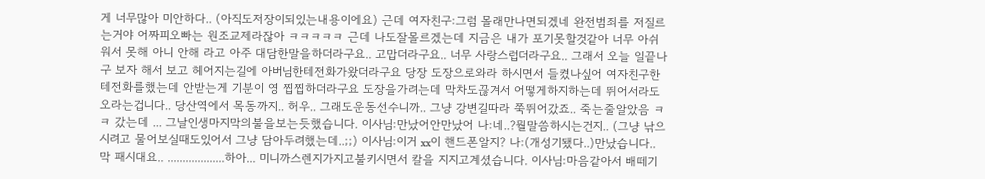게 너무많아 미안하다.. (아직도저장이되있는내용이에요) 근데 여자친구:그럼 몰래만나면되겠네 완전범죄를 저질르는거야 어짜피오빠는 원조교제라잖아 ㅋㅋㅋㅋㅋ 근데 나도잘몰르겠는데 지금은 내가 포기못할것같아 너무 아쉬워서 못해 아니 안해 라고 아주 대담한말을하더라구요.. 고맙더라구요.. 너무 사랑스럽더라구요.. 그래서 오늘 일끝나구 보자 해서 보고 헤어지는길에 아버님한테전화가왔더라구요 당장 도장으로와라 하시면서 들켰나싶어 여자친구한테전화를했는데 안받는게 기분이 영 찝찝하더라구요 도장을가려는데 막차도끊겨서 어떻게하지하는데 뛰어서라도오라는겁니다.. 당산역에서 목동까지.. 허우.. 그래도운동선수니까.. 그냥 강변길따라 쭉뛰어갔죠.. 죽는줄알았음 ㅋㅋ 갔는데 ... 그날인생마지막의불을보는듯했습니다. 이사님:만났어안만났어 나:네..?뭘말씀하시는건지.. (그냥 낚으시려고 물어보실때도있어서 그냥 담아두려했는데..;;) 이사님:이거 xx이 핸드폰알지? 나:(개성기됐다..)만났습니다.. 막 패시대요.. ...................하아... 미니까스렌지가지고불키시면서 칼을 지지고계셨습니다. 이사님:마음같아서 배떼기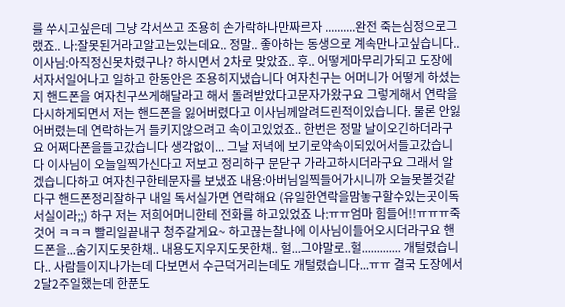를 쑤시고싶은데 그냥 각서쓰고 조용히 손가락하나만짜르자 ..........완전 죽는심정으로그랬죠.. 나:잘못된거라고알고는있는데요.. 정말.. 좋아하는 동생으로 계속만나고싶습니다.. 이사님:아직정신못차렸구나? 하시면서 2차로 맞았죠.. 후.. 어떻게마무리가되고 도장에서자서일어나고 일하고 한동안은 조용히지냈습니다 여자친구는 어머니가 어떻게 하셨는지 핸드폰을 여자친구쓰게해달라고 해서 돌려받았다고문자가왔구요 그렇게해서 연락을 다시하게되면서 저는 핸드폰을 잃어버렸다고 이사님께알려드린적이있습니다. 물론 안잃어버렸는데 연락하는거 들키지않으려고 속이고있었죠.. 한번은 정말 날이오긴하더라구요 어쩌다폰을들고갔습니다 생각없이... 그날 저녁에 보기로약속이되있어서들고갔습니다 이사님이 오늘일찍가신다고 저보고 정리하구 문닫구 가라고하시더라구요 그래서 알겠습니다하고 여자친구한테문자를 보냈죠 내용:아버님일찍들어가시니까 오늘못볼것같다구 핸드폰정리잘하구 내일 독서실가면 연락해요 (유일한연락을맘놓구할수있는곳이독서실이라;;) 하구 저는 저희어머니한테 전화를 하고있었죠 나:ㅠㅠ엄마 힘들어!!ㅠㅠㅠ죽것어 ㅋㅋㅋ 빨리일끝내구 청주갈게요~ 하고끊는찰나에 이사님이들어오시더라구요 핸드폰을...숨기지도못한채.. 내용도지우지도못한채.. 헐...그야말로..헐............. 개털렸습니다.. 사람들이지나가는데 다보면서 수근덕거리는데도 개털렸습니다...ㅠㅠ 결국 도장에서 2달2주일했는데 한푼도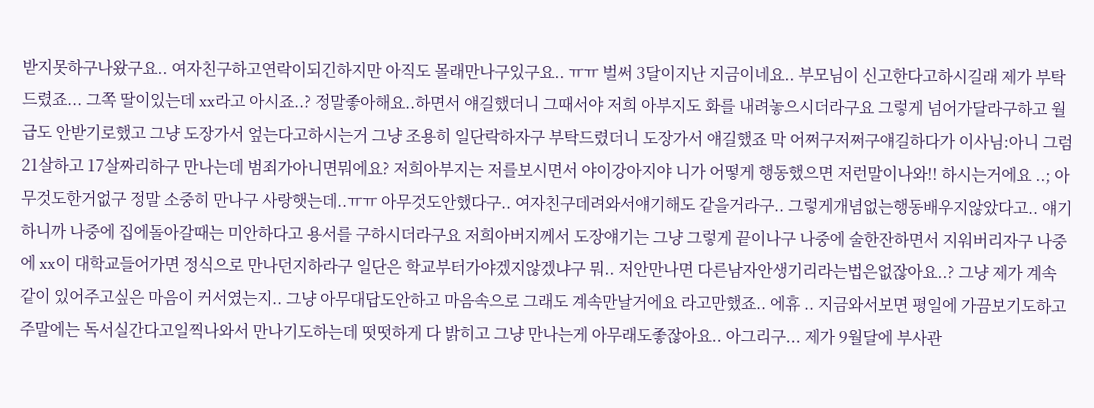받지못하구나왔구요.. 여자친구하고연락이되긴하지만 아직도 몰래만나구있구요.. ㅠㅠ 벌써 3달이지난 지금이네요.. 부모님이 신고한다고하시길래 제가 부탁드렸죠... 그쪽 딸이있는데 xx라고 아시죠..? 정말좋아해요..하면서 얘길했더니 그때서야 저희 아부지도 화를 내려놓으시더라구요 그렇게 넘어가달라구하고 월급도 안받기로했고 그냥 도장가서 엎는다고하시는거 그냥 조용히 일단락하자구 부탁드렸더니 도장가서 얘길했죠 막 어쩌구저쩌구얘길하다가 이사님:아니 그럼 21살하고 17살짜리하구 만나는데 범죄가아니면뭐에요? 저희아부지는 저를보시면서 야이강아지야 니가 어떻게 행동했으면 저런말이나와!! 하시는거에요 ..; 아무것도한거없구 정말 소중히 만나구 사랑햇는데..ㅠㅠ 아무것도안했다구.. 여자친구데려와서얘기해도 같을거라구.. 그렇게개념없는행동배우지않았다고.. 얘기하니까 나중에 집에돌아갈때는 미안하다고 용서를 구하시더라구요 저희아버지께서 도장얘기는 그냥 그렇게 끝이나구 나중에 술한잔하면서 지워버리자구 나중에 xx이 대학교들어가면 정식으로 만나던지하라구 일단은 학교부터가야겠지않겠냐구 뭐.. 저안만나면 다른남자안생기리라는법은없잖아요..? 그냥 제가 계속 같이 있어주고싶은 마음이 커서였는지.. 그냥 아무대답도안하고 마음속으로 그래도 계속만날거에요 라고만했죠.. 에휴 .. 지금와서보면 평일에 가끔보기도하고 주말에는 독서실간다고일찍나와서 만나기도하는데 떳떳하게 다 밝히고 그냥 만나는게 아무래도좋잖아요.. 아그리구... 제가 9월달에 부사관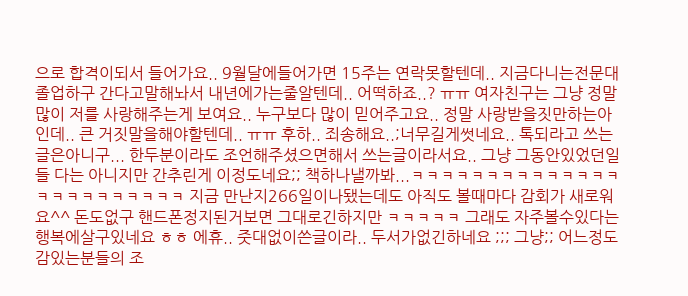으로 합격이되서 들어가요.. 9월달에들어가면 15주는 연락못할텐데.. 지금다니는전문대졸업하구 간다고말해놔서 내년에가는줄알텐데.. 어떡하죠..? ㅠㅠ 여자친구는 그냥 정말 많이 저를 사랑해주는게 보여요.. 누구보다 많이 믿어주고요.. 정말 사랑받을짓만하는아인데.. 큰 거짓말을해야할텐데.. ㅠㅠ 후하.. 죄송해요..;너무길게썻네요.. 톡되라고 쓰는글은아니구... 한두분이라도 조언해주셨으면해서 쓰는글이라서요.. 그냥 그동안있었던일들 다는 아니지만 간추린게 이정도네요;; 책하나낼까봐...ㅋㅋㅋㅋㅋㅋㅋㅋㅋㅋㅋㅋㅋㅋㅋㅋㅋㅋㅋㅋㅋㅋㅋㅋ 지금 만난지266일이나됐는데도 아직도 볼때마다 감회가 새로워요^^ 돈도없구 핸드폰정지된거보면 그대로긴하지만 ㅋㅋㅋㅋㅋ 그래도 자주볼수있다는행복에살구있네요 ㅎㅎ 에휴.. 줏대없이쓴글이라.. 두서가없긴하네요 ;;; 그냥;; 어느정도감있는분들의 조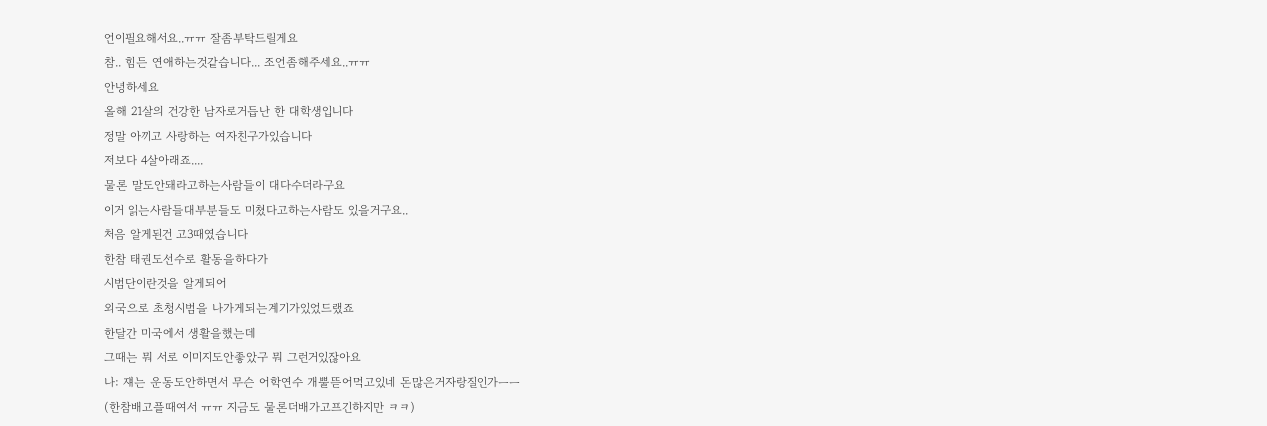언이필요해서요..ㅠㅠ 잘좀부탁드릴게요
참.. 힘든 연애하는것같습니다... 조언좀해주세요..ㅠㅠ
안녕하세요
올해 21살의 건강한 남자로거듭난 한 대학생입니다
정말 아끼고 사랑하는 여자친구가있습니다
저보다 4살아래죠....
물론 말도안돼라고하는사람들이 대다수더라구요
이거 읽는사람들대부분들도 미쳤다고하는사람도 있을거구요..
처음 알게된건 고3때였습니다
한참 태권도선수로 활동을하다가
시범단이란것을 알게되어
외국으로 초청시범을 나가게되는계기가있었드랬죠
한달간 미국에서 생활을했는데
그때는 뭐 서로 이미지도안좋았구 뭐 그런거있잖아요
나: 쟤는 운동도안하면서 무슨 어학연수 개뿔뜯어먹고있네 돈많은거자랑질인가ㅡㅡ
(한참배고플때여서 ㅠㅠ 지금도 물론더배가고프긴하지만 ㅋㅋ)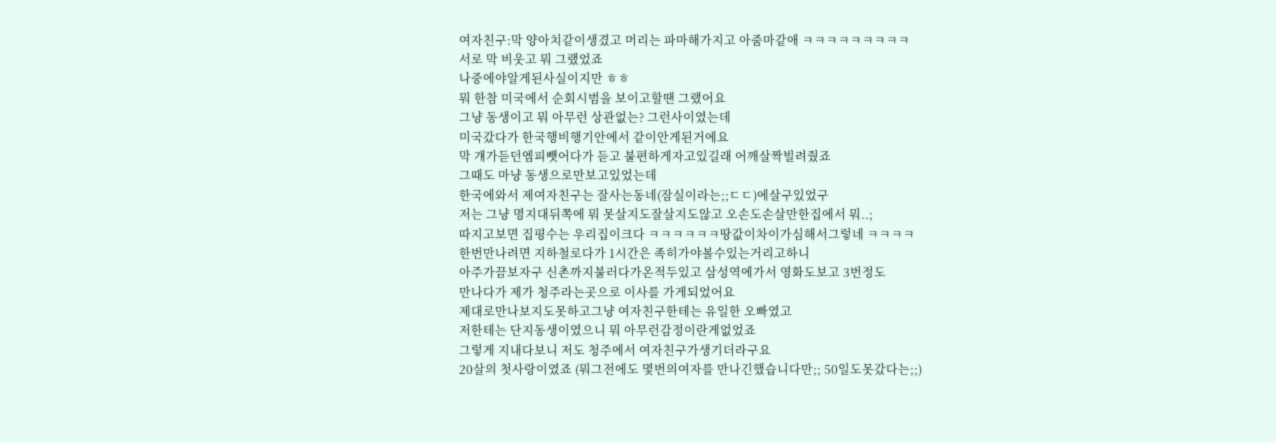여자친구:막 양아치같이생겼고 머리는 파마해가지고 아줌마같애 ㅋㅋㅋㅋㅋㅋㅋㅋㅋ
서로 막 비웃고 뭐 그랬었죠
나중에야알게된사실이지만 ㅎㅎ
뭐 한참 미국에서 순회시범을 보이고할땐 그랬어요
그냥 동생이고 뭐 아무런 상관없는? 그런사이였는데
미국갔다가 한국행비행기안에서 같이안게된거에요
막 걔가듣던엠피뺏어다가 듣고 불편하게자고있길래 어깨살짝빌려줬죠
그때도 마냥 동생으로만보고있었는데
한국에와서 제여자친구는 잘사는동네(잠실이라는;;ㄷㄷ)에살구있었구
저는 그냥 명지대뒤쪽에 뭐 못살지도잘살지도않고 오손도손살만한집에서 뭐..;
따지고보면 집평수는 우리집이크다 ㅋㅋㅋㅋㅋㅋ땅값이차이가심해서그렇네 ㅋㅋㅋㅋ
한번만나려면 지하철로다가 1시간은 족히가야볼수있는거리고하니
아주가끔보자구 신촌까지불러다가온적두있고 삼성역에가서 영화도보고 3번정도
만나다가 제가 청주라는곳으로 이사를 가게되었어요
제대로만나보지도못하고그냥 여자친구한테는 유일한 오빠였고
저한테는 단지동생이였으니 뭐 아무런감정이란게없었죠
그렇게 지내다보니 저도 청주에서 여자친구가생기더라구요
20살의 첫사랑이였죠 (뭐그전에도 몇번의여자를 만나긴했습니다만;; 50일도못갔다는;;)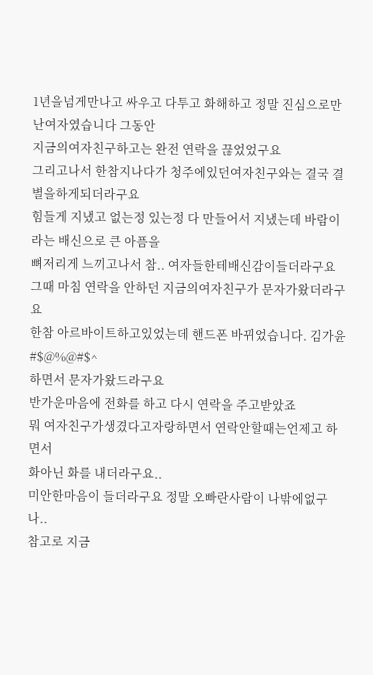1년을넘게만나고 싸우고 다투고 화해하고 정말 진심으로만난여자였습니다 그동안
지금의여자친구하고는 완전 연락을 끊었었구요
그리고나서 한참지나다가 청주에있던여자친구와는 결국 결별을하게되더라구요
힘들게 지냈고 없는정 있는정 다 만들어서 지냈는데 바람이라는 배신으로 큰 아픔을
뼈저리게 느끼고나서 참.. 여자들한테배신감이들더라구요
그때 마침 연락을 안하던 지금의여자친구가 문자가왔더라구요
한참 아르바이트하고있었는데 핸드폰 바뀌었습니다. 김가윤 #$@%@#$^
하면서 문자가왔드라구요
반가운마음에 전화를 하고 다시 연락을 주고받았죠
뭐 여자친구가생겼다고자랑하면서 연락안할때는언제고 하면서
화아닌 화를 내더라구요..
미안한마음이 들더라구요 정말 오빠란사람이 나밖에없구나..
참고로 지금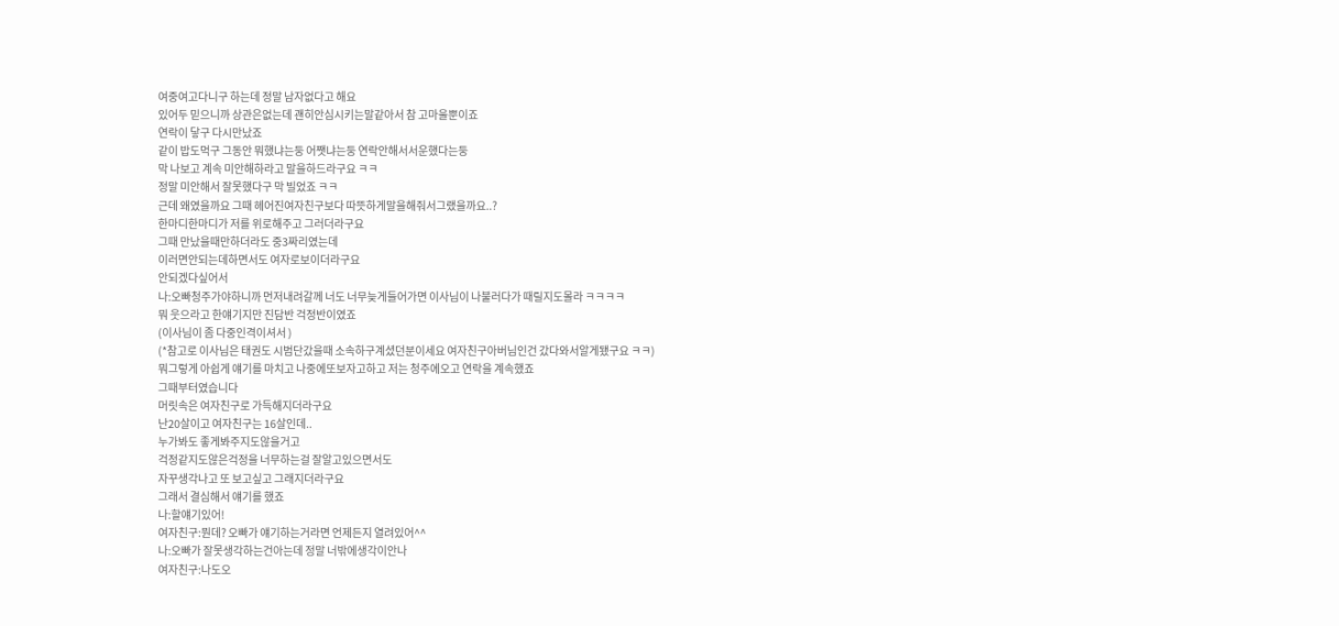여중여고다니구 하는데 정말 남자없다고 해요
있어두 믿으니까 상관은없는데 괜히안심시키는말같아서 참 고마울뿐이죠
연락이 닿구 다시만났죠
같이 밥도먹구 그동안 뭐했냐는둥 어쨋냐는둥 연락안해서서운했다는둥
막 나보고 계속 미안해하라고 말을하드라구요 ㅋㅋ
정말 미안해서 잘못했다구 막 빌었죠 ㅋㅋ
근데 왜였을까요 그때 헤어진여자친구보다 따뜻하게말을해줘서그랬을까요..?
한마디한마디가 저를 위로해주고 그러더라구요
그때 만났을때만하더라도 중3짜리였는데
이러면안되는데하면서도 여자로보이더라구요
안되겠다싶어서
나:오빠청주가야하니까 먼저내려갈께 너도 너무늦게들어가면 이사님이 나불러다가 때릴지도몰라 ㅋㅋㅋㅋ
뭐 웃으라고 한얘기지만 진담반 걱정반이였죠
(이사님이 좀 다중인격이셔서 )
(*참고로 이사님은 태권도 시범단갔을때 소속하구계셨던분이세요 여자친구아버님인건 갔다와서알게됐구요 ㅋㅋ)
뭐그렇게 아쉽게 얘기를 마치고 나중에또보자고하고 저는 청주에오고 연락을 계속했죠
그때부터였습니다
머릿속은 여자친구로 가득해지더라구요
난20살이고 여자친구는 16살인데..
누가봐도 좋게봐주지도않을거고
걱정같지도않은걱정을 너무하는걸 잘알고있으면서도
자꾸생각나고 또 보고싶고 그래지더라구요
그래서 결심해서 얘기를 했죠
나:할얘기있어!
여자친구:뭔데? 오빠가 얘기하는거라면 언제든지 열려있어^^
나:오빠가 잘못생각하는건아는데 정말 너밖에생각이안나
여자친구:나도오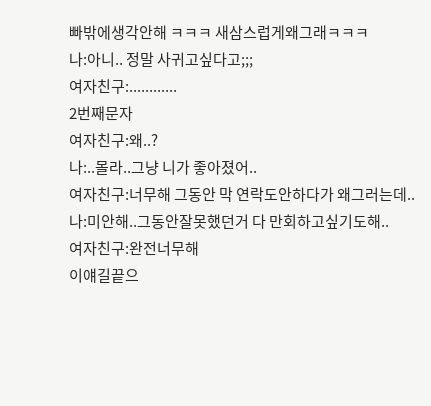빠밖에생각안해 ㅋㅋㅋ 새삼스럽게왜그래ㅋㅋㅋ
나:아니.. 정말 사귀고싶다고;;;
여자친구:............
2번째문자
여자친구:왜..?
나:..몰라..그냥 니가 좋아졌어..
여자친구:너무해 그동안 막 연락도안하다가 왜그러는데..
나:미안해..그동안잘못했던거 다 만회하고싶기도해..
여자친구:완전너무해
이얘길끝으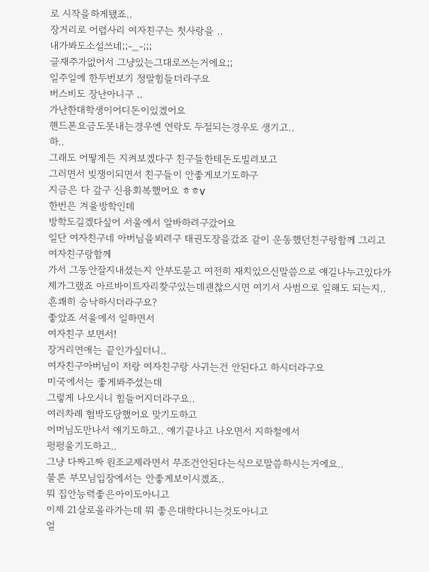로 시작을하게됐죠..
장거리로 어렵사리 여자친구는 첫사랑을 ..
내가봐도소설쓰네;;-_-;;;
글재주가없어서 그냥있는그대로쓰는거에요;;
일주일에 한두번보기 정말힘들더라구요
버스비도 장난아니구 ..
가난한대학생이어디돈이있겠어요
핸드폰요금도못내는경우엔 연락도 두절되는경우도 생기고..
하..
그래도 어떻게든 지켜보겠다구 친구들한테돈도빌려보고
그러면서 빚쟁이되면서 친구들이 안좋게보기도하구
지금은 다 갚구 신용회복했어요 ㅎㅎv
한번은 겨울방학인데
방학도길겠다싶어 서울에서 알바하려구갔어요
일단 여자친구네 아버님을뵈려구 태권도장을갔죠 같이 운동했던친구랑함께 그리고
여자친구랑함께
가서 그동안잘지내셨는지 안부도묻고 여전히 재치있으신말씀으로 얘길나누고있다가
제가그랬죠 아르바이트자리찾구있는데괜찮으시면 여기서 사범으로 일해도 되는지..
흔쾌히 승낙하시더라구요?
좋았죠 서울에서 일하면서
여자친구 보면서!
장거리연애는 끝인가싶더니..
여자친구아버님이 저랑 여자친구랑 사귀는건 안된다고 하시더라구요
미국에서는 좋게봐주셨는데
그렇게 나오시니 힘들어지더라구요..
여러차례 협박도당했어요 맞기도하고
어머님도만나서 얘기도하고.. 얘기끝나고 나오면서 지하철에서
펑펑울기도하고..
그냥 다짜고짜 원조교제라면서 무조건안된다는식으로말씀하시는거에요..
물론 부모님입장에서는 안좋게보이시겠죠..
뭐 집안능력좋은아이도아니고
이제 21살로올라가는데 뭐 좋은대학다니는것도아니고
얼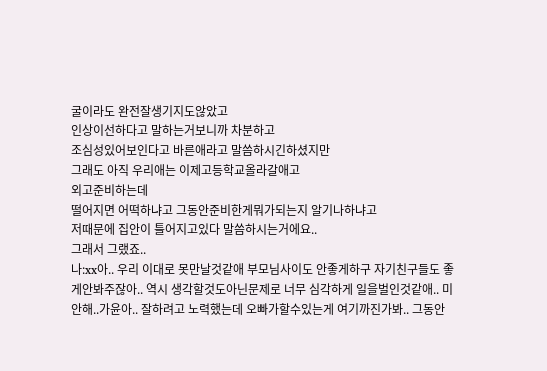굴이라도 완전잘생기지도않았고
인상이선하다고 말하는거보니까 차분하고
조심성있어보인다고 바른애라고 말씀하시긴하셨지만
그래도 아직 우리애는 이제고등학교올라갈애고
외고준비하는데
떨어지면 어떡하냐고 그동안준비한게뭐가되는지 알기나하냐고
저때문에 집안이 틀어지고있다 말씀하시는거에요..
그래서 그랬죠..
나:xx아.. 우리 이대로 못만날것같애 부모님사이도 안좋게하구 자기친구들도 좋게안봐주잖아.. 역시 생각할것도아닌문제로 너무 심각하게 일을벌인것같애.. 미안해..가윤아.. 잘하려고 노력했는데 오빠가할수있는게 여기까진가봐.. 그동안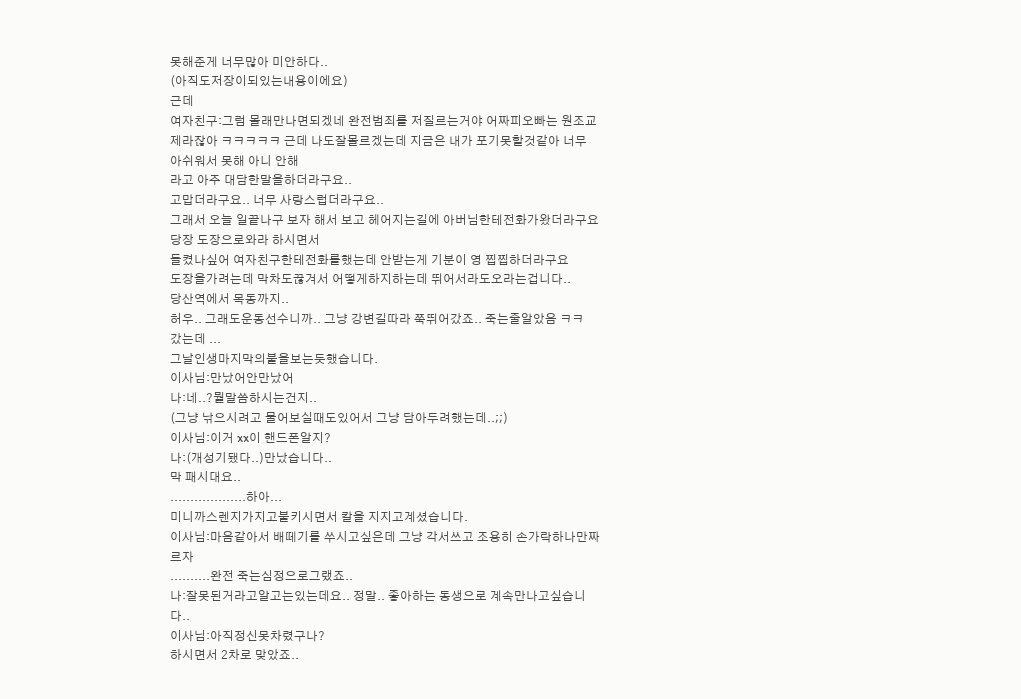못해준게 너무많아 미안하다..
(아직도저장이되있는내용이에요)
근데
여자친구:그럼 몰래만나면되겠네 완전범죄를 저질르는거야 어짜피오빠는 원조교제라잖아 ㅋㅋㅋㅋㅋ 근데 나도잘몰르겠는데 지금은 내가 포기못할것같아 너무 아쉬워서 못해 아니 안해
라고 아주 대담한말을하더라구요..
고맙더라구요.. 너무 사랑스럽더라구요..
그래서 오늘 일끝나구 보자 해서 보고 헤어지는길에 아버님한테전화가왔더라구요
당장 도장으로와라 하시면서
들켰나싶어 여자친구한테전화를했는데 안받는게 기분이 영 찝찝하더라구요
도장을가려는데 막차도끊겨서 어떻게하지하는데 뛰어서라도오라는겁니다..
당산역에서 목동까지..
허우.. 그래도운동선수니까.. 그냥 강변길따라 쭉뛰어갔죠.. 죽는줄알았음 ㅋㅋ
갔는데 ...
그날인생마지막의불을보는듯했습니다.
이사님:만났어안만났어
나:네..?뭘말씀하시는건지..
(그냥 낚으시려고 물어보실때도있어서 그냥 담아두려했는데..;;)
이사님:이거 xx이 핸드폰알지?
나:(개성기됐다..)만났습니다..
막 패시대요..
...................하아...
미니까스렌지가지고불키시면서 칼을 지지고계셨습니다.
이사님:마음같아서 배떼기를 쑤시고싶은데 그냥 각서쓰고 조용히 손가락하나만짜르자
..........완전 죽는심정으로그랬죠..
나:잘못된거라고알고는있는데요.. 정말.. 좋아하는 동생으로 계속만나고싶습니다..
이사님:아직정신못차렸구나?
하시면서 2차로 맞았죠..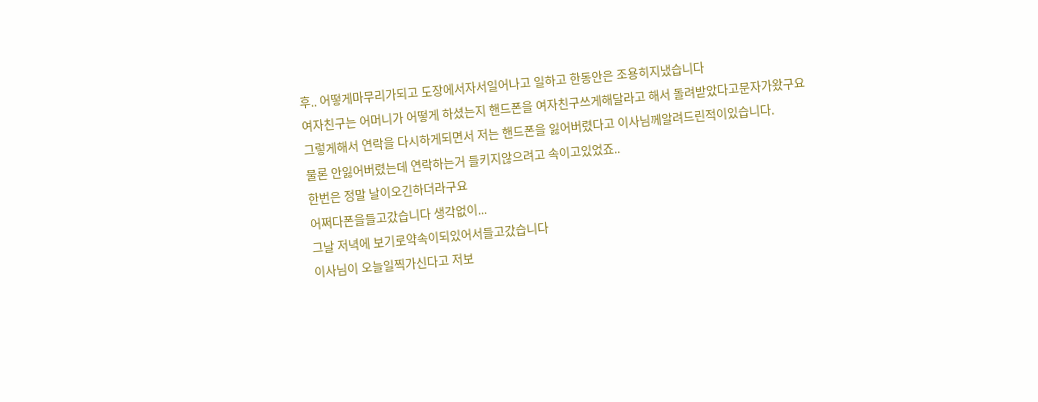후.. 어떻게마무리가되고 도장에서자서일어나고 일하고 한동안은 조용히지냈습니다
여자친구는 어머니가 어떻게 하셨는지 핸드폰을 여자친구쓰게해달라고 해서 돌려받았다고문자가왔구요
그렇게해서 연락을 다시하게되면서 저는 핸드폰을 잃어버렸다고 이사님께알려드린적이있습니다.
물론 안잃어버렸는데 연락하는거 들키지않으려고 속이고있었죠..
한번은 정말 날이오긴하더라구요
어쩌다폰을들고갔습니다 생각없이...
그날 저녁에 보기로약속이되있어서들고갔습니다
이사님이 오늘일찍가신다고 저보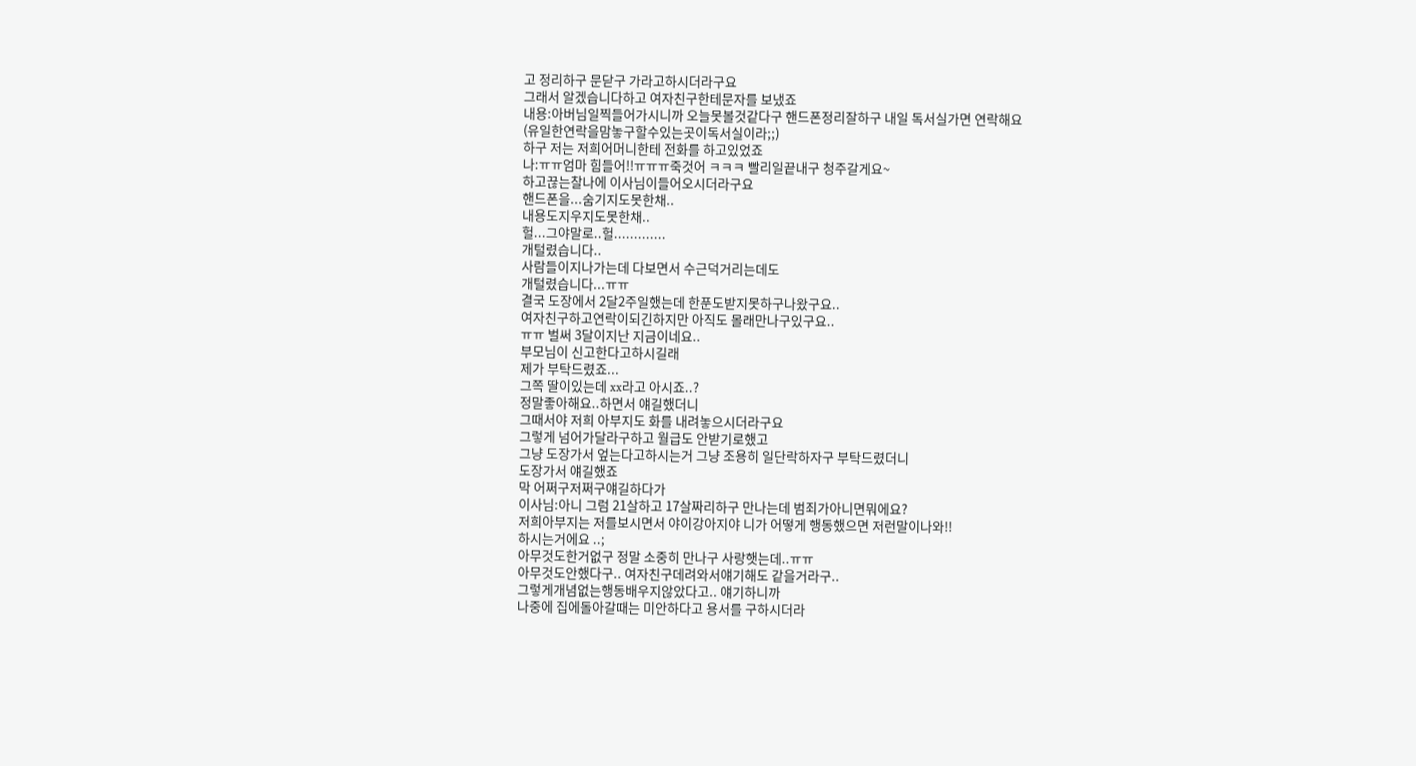고 정리하구 문닫구 가라고하시더라구요
그래서 알겠습니다하고 여자친구한테문자를 보냈죠
내용:아버님일찍들어가시니까 오늘못볼것같다구 핸드폰정리잘하구 내일 독서실가면 연락해요
(유일한연락을맘놓구할수있는곳이독서실이라;;)
하구 저는 저희어머니한테 전화를 하고있었죠
나:ㅠㅠ엄마 힘들어!!ㅠㅠㅠ죽것어 ㅋㅋㅋ 빨리일끝내구 청주갈게요~
하고끊는찰나에 이사님이들어오시더라구요
핸드폰을...숨기지도못한채..
내용도지우지도못한채..
헐...그야말로..헐.............
개털렸습니다..
사람들이지나가는데 다보면서 수근덕거리는데도
개털렸습니다...ㅠㅠ
결국 도장에서 2달2주일했는데 한푼도받지못하구나왔구요..
여자친구하고연락이되긴하지만 아직도 몰래만나구있구요..
ㅠㅠ 벌써 3달이지난 지금이네요..
부모님이 신고한다고하시길래
제가 부탁드렸죠...
그쪽 딸이있는데 xx라고 아시죠..?
정말좋아해요..하면서 얘길했더니
그때서야 저희 아부지도 화를 내려놓으시더라구요
그렇게 넘어가달라구하고 월급도 안받기로했고
그냥 도장가서 엎는다고하시는거 그냥 조용히 일단락하자구 부탁드렸더니
도장가서 얘길했죠
막 어쩌구저쩌구얘길하다가
이사님:아니 그럼 21살하고 17살짜리하구 만나는데 범죄가아니면뭐에요?
저희아부지는 저를보시면서 야이강아지야 니가 어떻게 행동했으면 저런말이나와!!
하시는거에요 ..;
아무것도한거없구 정말 소중히 만나구 사랑햇는데..ㅠㅠ
아무것도안했다구.. 여자친구데려와서얘기해도 같을거라구..
그렇게개념없는행동배우지않았다고.. 얘기하니까
나중에 집에돌아갈때는 미안하다고 용서를 구하시더라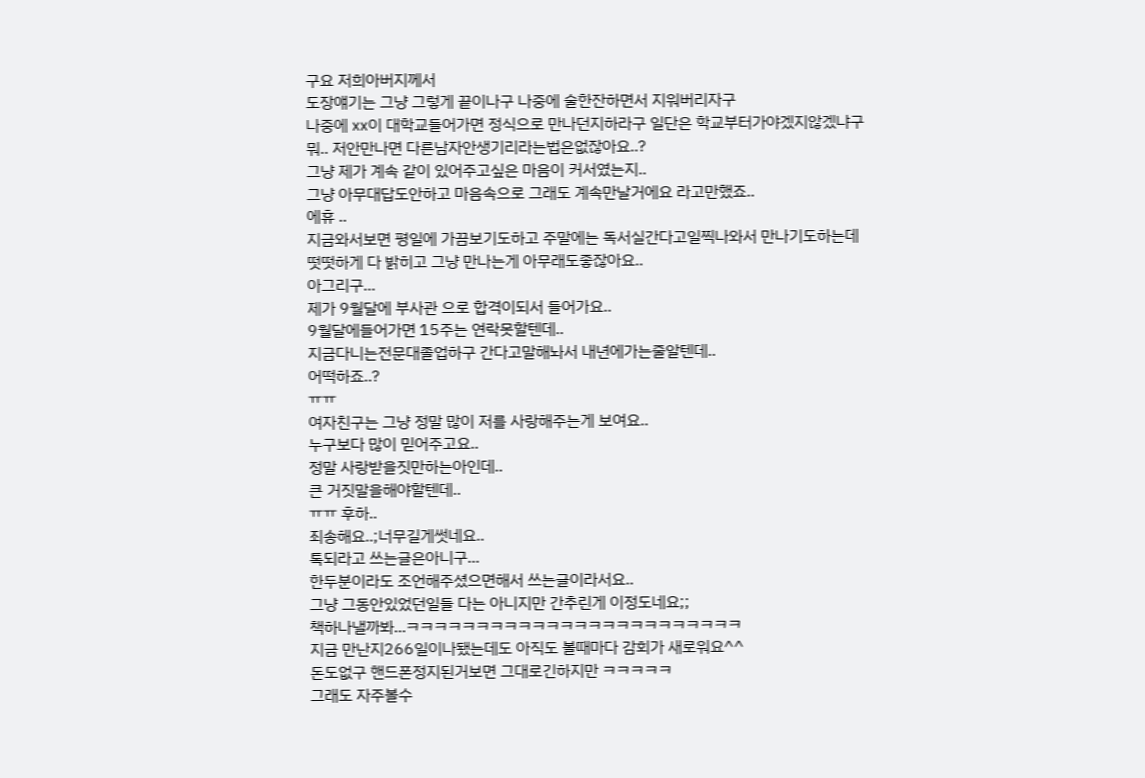구요 저희아버지께서
도장얘기는 그냥 그렇게 끝이나구 나중에 술한잔하면서 지워버리자구
나중에 xx이 대학교들어가면 정식으로 만나던지하라구 일단은 학교부터가야겠지않겠냐구
뭐.. 저안만나면 다른남자안생기리라는법은없잖아요..?
그냥 제가 계속 같이 있어주고싶은 마음이 커서였는지..
그냥 아무대답도안하고 마음속으로 그래도 계속만날거에요 라고만했죠..
에휴 ..
지금와서보면 평일에 가끔보기도하고 주말에는 독서실간다고일찍나와서 만나기도하는데
떳떳하게 다 밝히고 그냥 만나는게 아무래도좋잖아요..
아그리구...
제가 9월달에 부사관 으로 합격이되서 들어가요..
9월달에들어가면 15주는 연락못할텐데..
지금다니는전문대졸업하구 간다고말해놔서 내년에가는줄알텐데..
어떡하죠..?
ㅠㅠ
여자친구는 그냥 정말 많이 저를 사랑해주는게 보여요..
누구보다 많이 믿어주고요..
정말 사랑받을짓만하는아인데..
큰 거짓말을해야할텐데..
ㅠㅠ 후하..
죄송해요..;너무길게썻네요..
톡되라고 쓰는글은아니구...
한두분이라도 조언해주셨으면해서 쓰는글이라서요..
그냥 그동안있었던일들 다는 아니지만 간추린게 이정도네요;;
책하나낼까봐...ㅋㅋㅋㅋㅋㅋㅋㅋㅋㅋㅋㅋㅋㅋㅋㅋㅋㅋㅋㅋㅋㅋㅋㅋ
지금 만난지266일이나됐는데도 아직도 볼때마다 감회가 새로워요^^
돈도없구 핸드폰정지된거보면 그대로긴하지만 ㅋㅋㅋㅋㅋ
그래도 자주볼수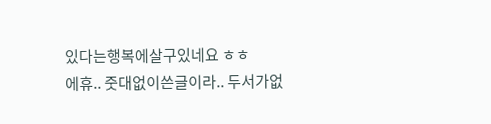있다는행복에살구있네요 ㅎㅎ
에휴.. 줏대없이쓴글이라.. 두서가없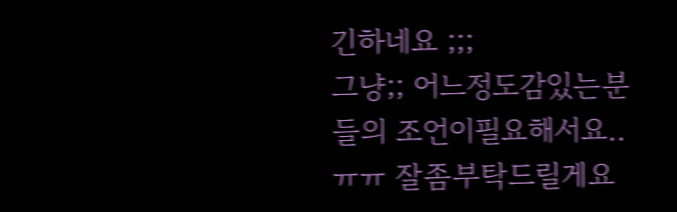긴하네요 ;;;
그냥;; 어느정도감있는분들의 조언이필요해서요..ㅠㅠ 잘좀부탁드릴게요